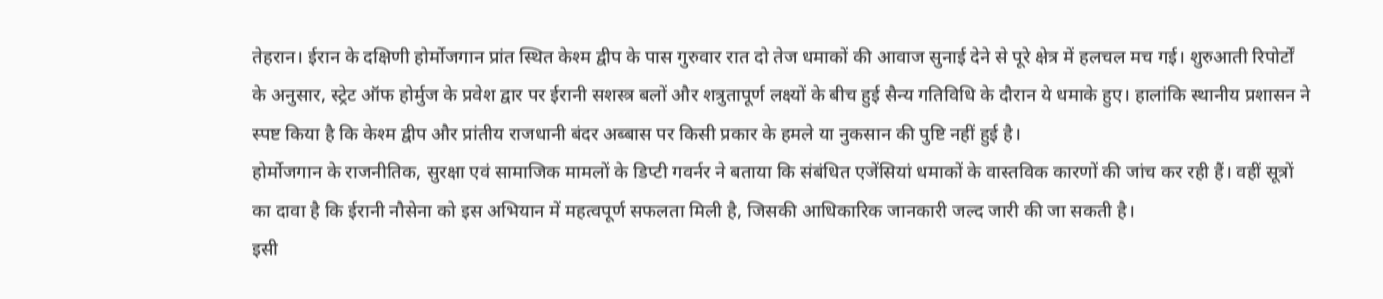तेहरान। ईरान के दक्षिणी होर्मोजगान प्रांत स्थित केश्म द्वीप के पास गुरुवार रात दो तेज धमाकों की आवाज सुनाई देने से पूरे क्षेत्र में हलचल मच गई। शुरुआती रिपोर्टों के अनुसार, स्ट्रेट ऑफ होर्मुज के प्रवेश द्वार पर ईरानी सशस्त्र बलों और शत्रुतापूर्ण लक्ष्यों के बीच हुई सैन्य गतिविधि के दौरान ये धमाके हुए। हालांकि स्थानीय प्रशासन ने स्पष्ट किया है कि केश्म द्वीप और प्रांतीय राजधानी बंदर अब्बास पर किसी प्रकार के हमले या नुकसान की पुष्टि नहीं हुई है।
होर्मोजगान के राजनीतिक, सुरक्षा एवं सामाजिक मामलों के डिप्टी गवर्नर ने बताया कि संबंधित एजेंसियां धमाकों के वास्तविक कारणों की जांच कर रही हैं। वहीं सूत्रों का दावा है कि ईरानी नौसेना को इस अभियान में महत्वपूर्ण सफलता मिली है, जिसकी आधिकारिक जानकारी जल्द जारी की जा सकती है।
इसी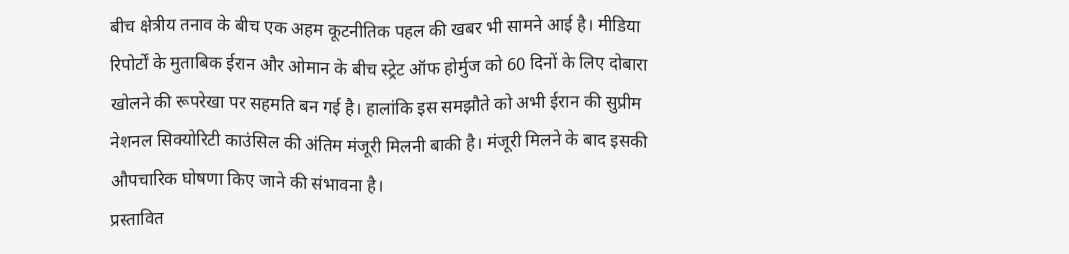बीच क्षेत्रीय तनाव के बीच एक अहम कूटनीतिक पहल की खबर भी सामने आई है। मीडिया रिपोर्टों के मुताबिक ईरान और ओमान के बीच स्ट्रेट ऑफ होर्मुज को 60 दिनों के लिए दोबारा खोलने की रूपरेखा पर सहमति बन गई है। हालांकि इस समझौते को अभी ईरान की सुप्रीम नेशनल सिक्योरिटी काउंसिल की अंतिम मंजूरी मिलनी बाकी है। मंजूरी मिलने के बाद इसकी औपचारिक घोषणा किए जाने की संभावना है।
प्रस्तावित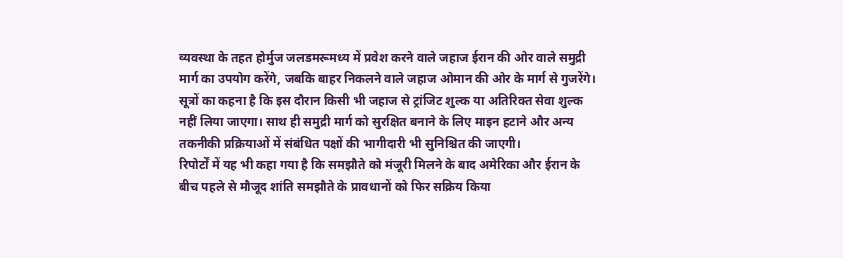व्यवस्था के तहत होर्मुज जलडमरूमध्य में प्रवेश करने वाले जहाज ईरान की ओर वाले समुद्री मार्ग का उपयोग करेंगे, जबकि बाहर निकलने वाले जहाज ओमान की ओर के मार्ग से गुजरेंगे। सूत्रों का कहना है कि इस दौरान किसी भी जहाज से ट्रांजिट शुल्क या अतिरिक्त सेवा शुल्क नहीं लिया जाएगा। साथ ही समुद्री मार्ग को सुरक्षित बनाने के लिए माइन हटाने और अन्य तकनीकी प्रक्रियाओं में संबंधित पक्षों की भागीदारी भी सुनिश्चित की जाएगी।
रिपोर्टों में यह भी कहा गया है कि समझौते को मंजूरी मिलने के बाद अमेरिका और ईरान के बीच पहले से मौजूद शांति समझौते के प्रावधानों को फिर सक्रिय किया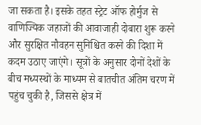जा सकता है। इसके तहत स्ट्रेट ऑफ होर्मुज से वाणिज्यिक जहाजों की आवाजाही दोबारा शुरू करने और सुरक्षित नौवहन सुनिश्चित करने की दिशा में कदम उठाए जाएंगे। सूत्रों के अनुसार दोनों देशों के बीच मध्यस्थों के माध्यम से बातचीत अंतिम चरण में पहुंच चुकी है, जिससे क्षेत्र में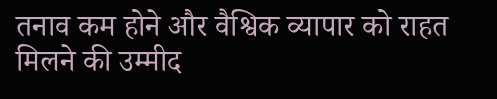तनाव कम होने और वैश्विक व्यापार को राहत मिलने की उम्मीद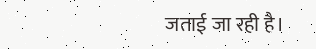जताई जा रही है।